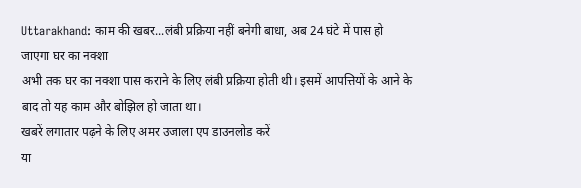Uttarakhand: काम की खबर...लंबी प्रक्रिया नहीं बनेगी बाधा, अब 24 घंटे में पास हो जाएगा घर का नक्शा
अभी तक घर का नक्शा पास कराने के लिए लंबी प्रक्रिया होती थी। इसमें आपत्तियों के आने के बाद तो यह काम और बोझिल हो जाता था।
खबरें लगातार पढ़ने के लिए अमर उजाला एप डाउनलोड करें
या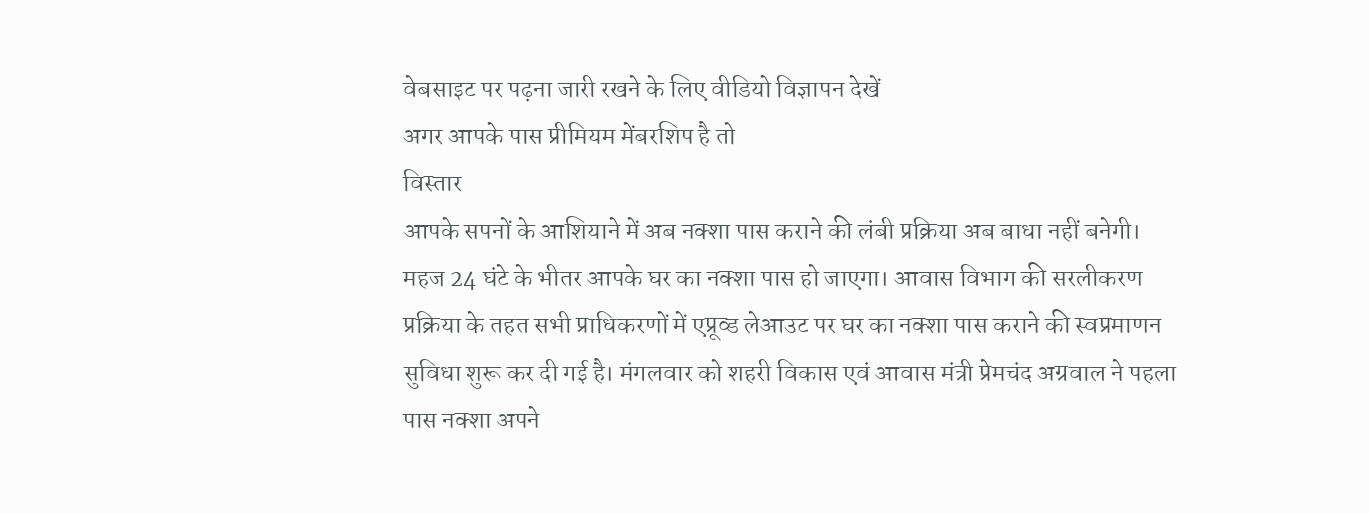वेबसाइट पर पढ़ना जारी रखने के लिए वीडियो विज्ञापन देखें
अगर आपके पास प्रीमियम मेंबरशिप है तो
विस्तार
आपके सपनों के आशियाने में अब नक्शा पास कराने की लंबी प्रक्रिया अब बाधा नहीं बनेगी। महज 24 घंटे के भीतर आपके घर का नक्शा पास हो जाएगा। आवास विभाग की सरलीकरण प्रक्रिया के तहत सभी प्राधिकरणों में एप्रूव्ड लेआउट पर घर का नक्शा पास कराने की स्वप्रमाणन सुविधा शुरू कर दी गई है। मंगलवार को शहरी विकास एवं आवास मंत्री प्रेमचंद अग्रवाल ने पहला पास नक्शा अपने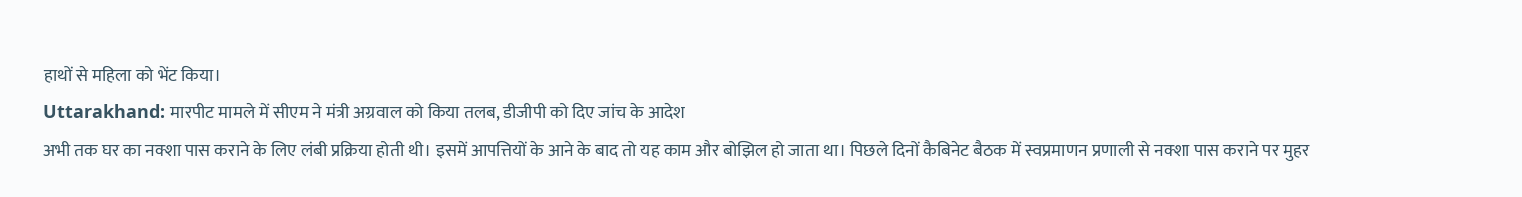हाथों से महिला को भेंट किया।
Uttarakhand: मारपीट मामले में सीएम ने मंत्री अग्रवाल को किया तलब, डीजीपी को दिए जांच के आदेश
अभी तक घर का नक्शा पास कराने के लिए लंबी प्रक्रिया होती थी। इसमें आपत्तियों के आने के बाद तो यह काम और बोझिल हो जाता था। पिछले दिनों कैबिनेट बैठक में स्वप्रमाणन प्रणाली से नक्शा पास कराने पर मुहर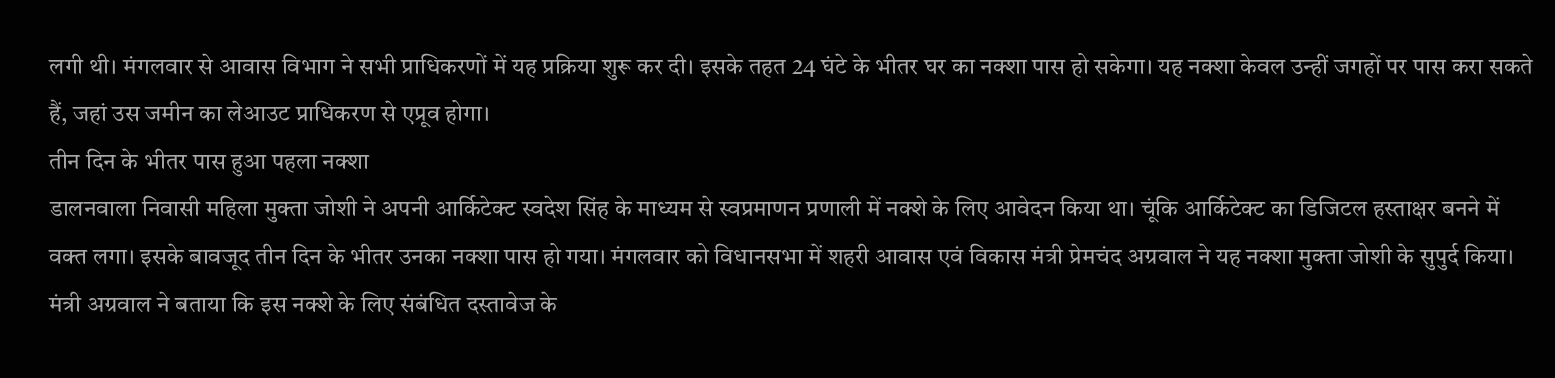लगी थी। मंगलवार से आवास विभाग ने सभी प्राधिकरणों में यह प्रक्रिया शुरू कर दी। इसके तहत 24 घंटे के भीतर घर का नक्शा पास हो सकेगा। यह नक्शा केवल उन्हीं जगहों पर पास करा सकते हैं, जहां उस जमीन का लेआउट प्राधिकरण से एप्रूव होगा।
तीन दिन के भीतर पास हुआ पहला नक्शा
डालनवाला निवासी महिला मुक्ता जोशी ने अपनी आर्किटेक्ट स्वदेश सिंह के माध्यम से स्वप्रमाणन प्रणाली में नक्शे के लिए आवेदन किया था। चूंकि आर्किटेक्ट का डिजिटल हस्ताक्षर बनने में वक्त लगा। इसके बावजूद तीन दिन के भीतर उनका नक्शा पास हो गया। मंगलवार को विधानसभा में शहरी आवास एवं विकास मंत्री प्रेमचंद अग्रवाल ने यह नक्शा मुक्ता जोशी के सुपुर्द किया।
मंत्री अग्रवाल ने बताया कि इस नक्शे के लिए संबंधित दस्तावेज के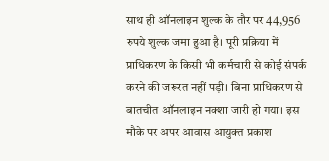साथ ही ऑनलाइन शुल्क के तौर पर 44,956 रुपये शुल्क जमा हुआ है। पूरी प्रक्रिया में प्राधिकरण के किसी भी कर्मचारी से कोई संपर्क करने की जरूरत नहीं पड़ी। बिना प्राधिकरण से बातचीत ऑनलाइन नक्शा जारी हो गया। इस मौके पर अपर आवास आयुक्त प्रकाश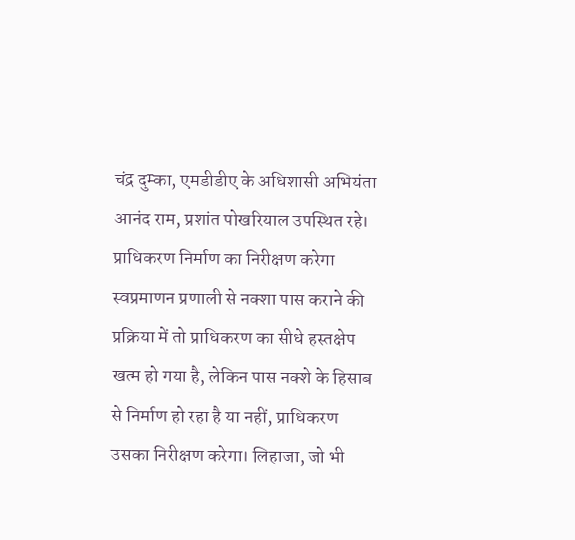चंद्र दुम्का, एमडीडीए के अधिशासी अभियंता आनंद राम, प्रशांत पोखरियाल उपस्थित रहे।
प्राधिकरण निर्माण का निरीक्षण करेगा
स्वप्रमाणन प्रणाली से नक्शा पास कराने की प्रक्रिया में तो प्राधिकरण का सीधे हस्तक्षेप खत्म हो गया है, लेकिन पास नक्शे के हिसाब से निर्माण हो रहा है या नहीं, प्राधिकरण उसका निरीक्षण करेगा। लिहाजा, जो भी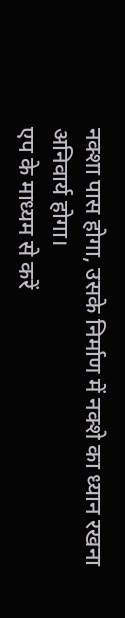नक्शा पास होगा, उसके निर्माण में नक्शे का ध्यान रखना अनिवार्य होगा।
एप के माध्यम से करें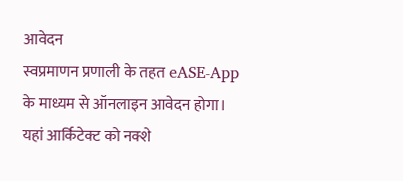आवेदन
स्वप्रमाणन प्रणाली के तहत eASE-App के माध्यम से ऑनलाइन आवेदन होगा। यहां आर्किटेक्ट को नक्शे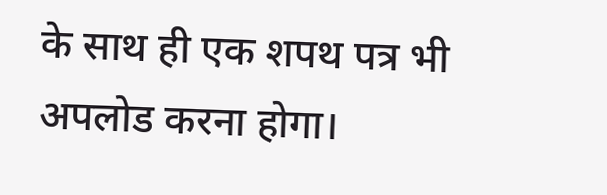के साथ ही एक शपथ पत्र भी अपलोड करना होगा।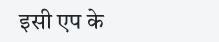इसी एप के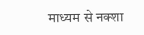माध्यम से नक्शा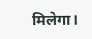मिलेगा।